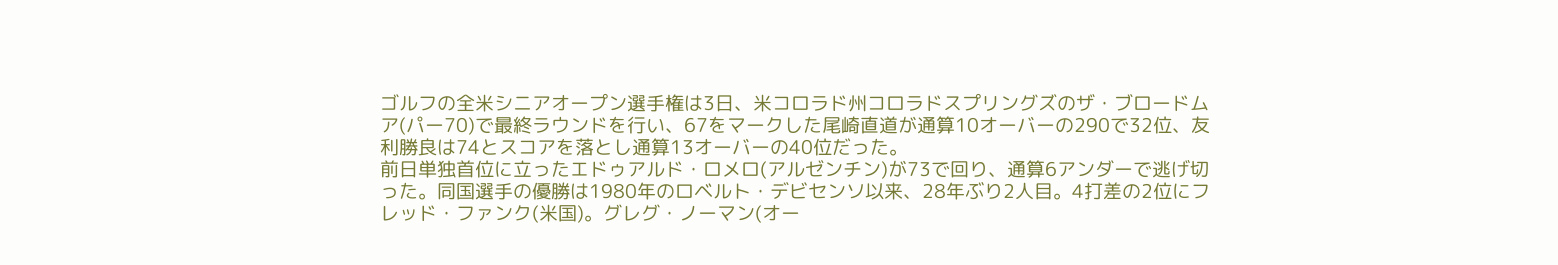ゴルフの全米シニアオープン選手権は3日、米コロラド州コロラドスプリングズのザ・ブロードムア(パー70)で最終ラウンドを行い、67をマークした尾崎直道が通算10オーバーの290で32位、友利勝良は74とスコアを落とし通算13オーバーの40位だった。
前日単独首位に立ったエドゥアルド・ロメロ(アルゼンチン)が73で回り、通算6アンダーで逃げ切った。同国選手の優勝は1980年のロベルト・デビセンソ以来、28年ぶり2人目。4打差の2位にフレッド・ファンク(米国)。グレグ・ノーマン(オー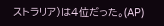ストラリア)は4位だった。(AP)